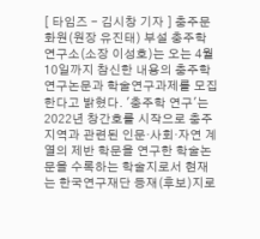[ 타임즈 - 김시창 기자 ] 충주문화원(원장 유진태) 부설 충주학연구소(소장 이성호)는 오는 4월 10일까지 참신한 내용의 충주학 연구논문과 학술연구과제를 모집한다고 밝혔다. '충주학 연구'는 2022년 창간호를 시작으로 충주지역과 관련된 인문·사회·자연 계열의 제반 학문을 연구한 학술논문을 수록하는 학술지로서 현재는 한국연구재단 등재(후보)지로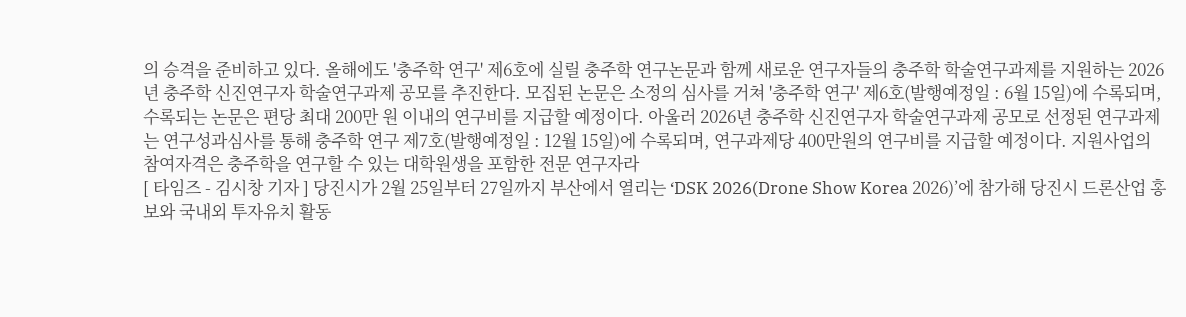의 승격을 준비하고 있다. 올해에도 '충주학 연구' 제6호에 실릴 충주학 연구논문과 함께 새로운 연구자들의 충주학 학술연구과제를 지원하는 2026년 충주학 신진연구자 학술연구과제 공모를 추진한다. 모집된 논문은 소정의 심사를 거쳐 '충주학 연구' 제6호(발행예정일 : 6월 15일)에 수록되며, 수록되는 논문은 편당 최대 200만 원 이내의 연구비를 지급할 예정이다. 아울러 2026년 충주학 신진연구자 학술연구과제 공모로 선정된 연구과제는 연구성과심사를 통해 충주학 연구 제7호(발행예정일 : 12월 15일)에 수록되며, 연구과제당 400만원의 연구비를 지급할 예정이다. 지원사업의 참여자격은 충주학을 연구할 수 있는 대학원생을 포함한 전문 연구자라
[ 타임즈 - 김시창 기자 ] 당진시가 2월 25일부터 27일까지 부산에서 열리는 ‘DSK 2026(Drone Show Korea 2026)’에 참가해 당진시 드론산업 홍보와 국내외 투자유치 활동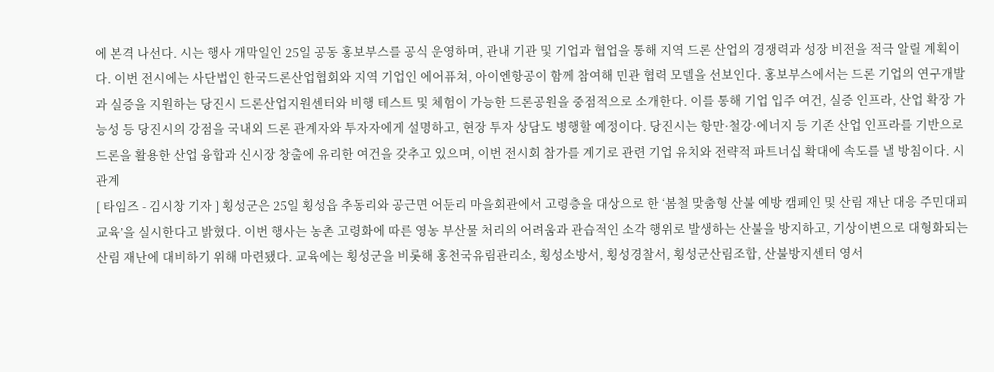에 본격 나선다. 시는 행사 개막일인 25일 공동 홍보부스를 공식 운영하며, 관내 기관 및 기업과 협업을 통해 지역 드론 산업의 경쟁력과 성장 비전을 적극 알릴 계획이다. 이번 전시에는 사단법인 한국드론산업협회와 지역 기업인 에어퓨쳐, 아이엔항공이 함께 참여해 민관 협력 모델을 선보인다. 홍보부스에서는 드론 기업의 연구개발과 실증을 지원하는 당진시 드론산업지원센터와 비행 테스트 및 체험이 가능한 드론공원을 중점적으로 소개한다. 이를 통해 기업 입주 여건, 실증 인프라, 산업 확장 가능성 등 당진시의 강점을 국내외 드론 관계자와 투자자에게 설명하고, 현장 투자 상담도 병행할 예정이다. 당진시는 항만·철강·에너지 등 기존 산업 인프라를 기반으로 드론을 활용한 산업 융합과 신시장 창출에 유리한 여건을 갖추고 있으며, 이번 전시회 참가를 계기로 관련 기업 유치와 전략적 파트너십 확대에 속도를 낼 방침이다. 시 관계
[ 타임즈 - 김시창 기자 ] 횡성군은 25일 횡성읍 추동리와 공근면 어둔리 마을회관에서 고령층을 대상으로 한 ‘봄철 맞춤형 산불 예방 캠페인 및 산림 재난 대응 주민대피 교육’을 실시한다고 밝혔다. 이번 행사는 농촌 고령화에 따른 영농 부산물 처리의 어려움과 관습적인 소각 행위로 발생하는 산불을 방지하고, 기상이변으로 대형화되는 산림 재난에 대비하기 위해 마련됐다. 교육에는 횡성군을 비롯해 홍천국유림관리소, 횡성소방서, 횡성경찰서, 횡성군산림조합, 산불방지센터 영서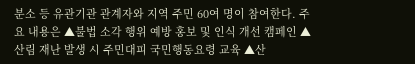분소 등 유관기관 관계자와 지역 주민 60여 명이 참여한다. 주요 내용은 ▲불법 소각 행위 예방 홍보 및 인식 개선 캠페인 ▲산림 재난 발생 시 주민대피 국민행동요령 교육 ▲산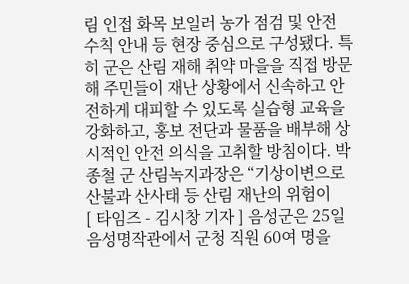림 인접 화목 보일러 농가 점검 및 안전 수칙 안내 등 현장 중심으로 구성됐다. 특히 군은 산림 재해 취약 마을을 직접 방문해 주민들이 재난 상황에서 신속하고 안전하게 대피할 수 있도록 실습형 교육을 강화하고, 홍보 전단과 물품을 배부해 상시적인 안전 의식을 고취할 방침이다. 박종철 군 산림녹지과장은 “기상이변으로 산불과 산사태 등 산림 재난의 위험이
[ 타임즈 - 김시창 기자 ] 음성군은 25일 음성명작관에서 군청 직원 60여 명을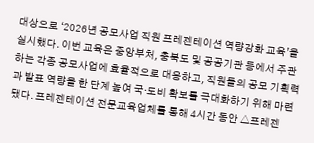대상으로 ‘2026년 공모사업 직원 프레젠테이션 역량강화 교육’을 실시했다. 이번 교육은 중앙부처, 충북도 및 공공기관 등에서 주관하는 각종 공모사업에 효율적으로 대응하고, 직원들의 공모 기획력과 발표 역량을 한 단계 높여 국·도비 확보를 극대화하기 위해 마련됐다. 프레젠테이션 전문교육업체를 통해 4시간 동안 △프레젠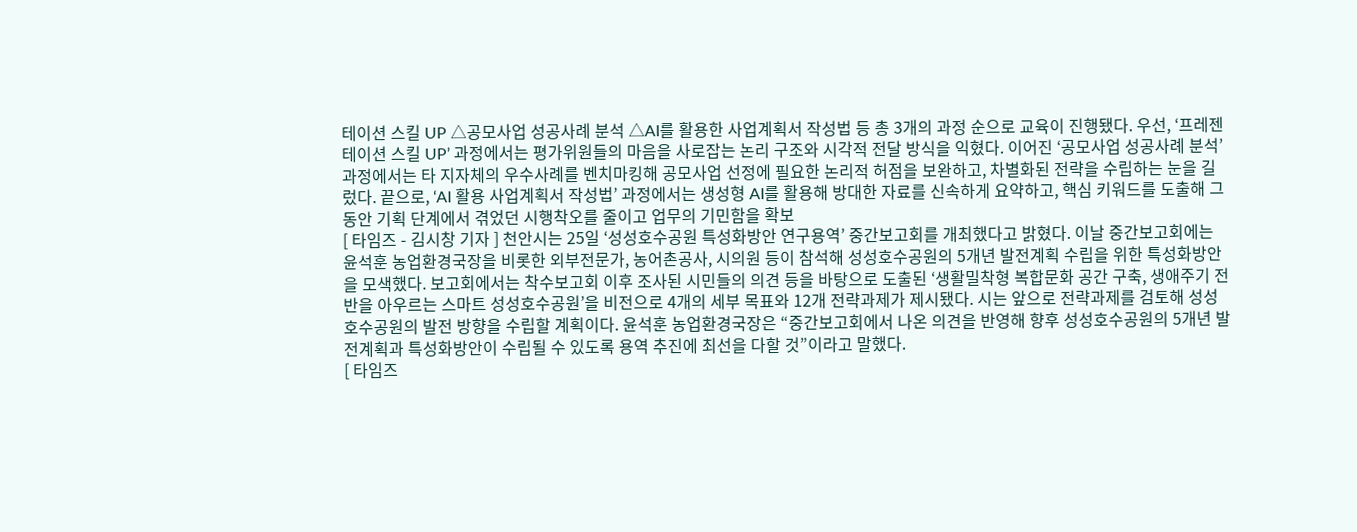테이션 스킬 UP △공모사업 성공사례 분석 △AI를 활용한 사업계획서 작성법 등 총 3개의 과정 순으로 교육이 진행됐다. 우선, ‘프레젠테이션 스킬 UP’ 과정에서는 평가위원들의 마음을 사로잡는 논리 구조와 시각적 전달 방식을 익혔다. 이어진 ‘공모사업 성공사례 분석’ 과정에서는 타 지자체의 우수사례를 벤치마킹해 공모사업 선정에 필요한 논리적 허점을 보완하고, 차별화된 전략을 수립하는 눈을 길렀다. 끝으로, ‘AI 활용 사업계획서 작성법’ 과정에서는 생성형 AI를 활용해 방대한 자료를 신속하게 요약하고, 핵심 키워드를 도출해 그동안 기획 단계에서 겪었던 시행착오를 줄이고 업무의 기민함을 확보
[ 타임즈 - 김시창 기자 ] 천안시는 25일 ‘성성호수공원 특성화방안 연구용역’ 중간보고회를 개최했다고 밝혔다. 이날 중간보고회에는 윤석훈 농업환경국장을 비롯한 외부전문가, 농어촌공사, 시의원 등이 참석해 성성호수공원의 5개년 발전계획 수립을 위한 특성화방안을 모색했다. 보고회에서는 착수보고회 이후 조사된 시민들의 의견 등을 바탕으로 도출된 ‘생활밀착형 복합문화 공간 구축, 생애주기 전반을 아우르는 스마트 성성호수공원’을 비전으로 4개의 세부 목표와 12개 전략과제가 제시됐다. 시는 앞으로 전략과제를 검토해 성성호수공원의 발전 방향을 수립할 계획이다. 윤석훈 농업환경국장은 “중간보고회에서 나온 의견을 반영해 향후 성성호수공원의 5개년 발전계획과 특성화방안이 수립될 수 있도록 용역 추진에 최선을 다할 것”이라고 말했다.
[ 타임즈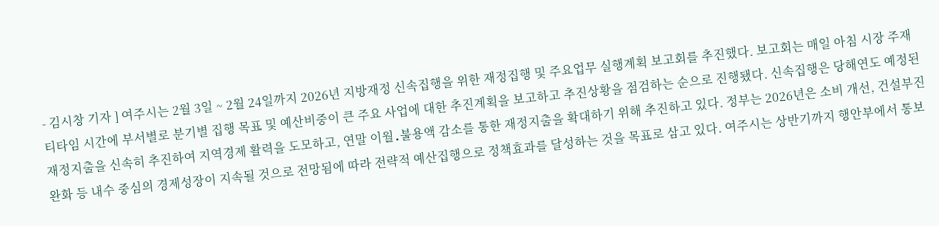- 김시창 기자 ] 여주시는 2월 3일 ~ 2월 24일까지 2026년 지방재정 신속집행을 위한 재정집행 및 주요업무 실행계획 보고회를 추진했다. 보고회는 매일 아침 시장 주재 티타임 시간에 부서별로 분기별 집행 목표 및 예산비중이 큰 주요 사업에 대한 추진계획을 보고하고 추진상황을 점검하는 순으로 진행됐다. 신속집행은 당해연도 예정된 재정지출을 신속히 추진하여 지역경제 활력을 도모하고, 연말 이월․불용액 감소를 통한 재정지출을 확대하기 위해 추진하고 있다. 정부는 2026년은 소비 개선, 건설부진 완화 등 내수 중심의 경제성장이 지속될 것으로 전망됨에 따라 전략적 예산집행으로 정책효과를 달성하는 것을 목표로 삼고 있다. 여주시는 상반기까지 행안부에서 통보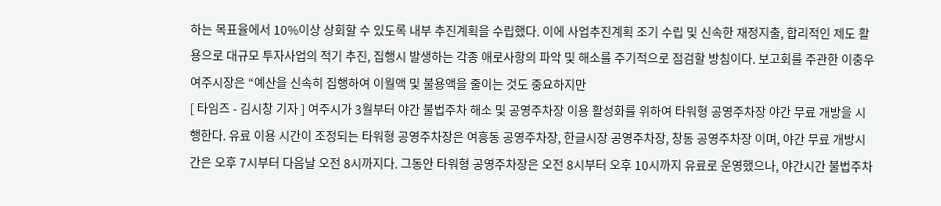하는 목표율에서 10%이상 상회할 수 있도록 내부 추진계획을 수립했다. 이에 사업추진계획 조기 수립 및 신속한 재정지출, 합리적인 제도 활용으로 대규모 투자사업의 적기 추진, 집행시 발생하는 각종 애로사항의 파악 및 해소를 주기적으로 점검할 방침이다. 보고회를 주관한 이충우 여주시장은 “예산을 신속히 집행하여 이월액 및 불용액을 줄이는 것도 중요하지만
[ 타임즈 - 김시창 기자 ] 여주시가 3월부터 야간 불법주차 해소 및 공영주차장 이용 활성화를 위하여 타워형 공영주차장 야간 무료 개방을 시행한다. 유료 이용 시간이 조정되는 타워형 공영주차장은 여흥동 공영주차장, 한글시장 공영주차장, 창동 공영주차장 이며, 야간 무료 개방시간은 오후 7시부터 다음날 오전 8시까지다. 그동안 타워형 공영주차장은 오전 8시부터 오후 10시까지 유료로 운영했으나, 야간시간 불법주차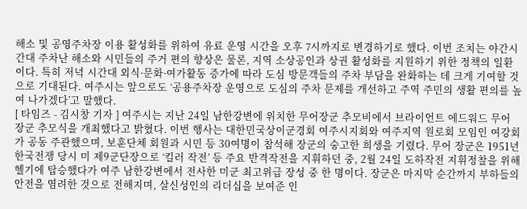해소 및 공영주차장 이용 활성화를 위하여 유료 운영 시간을 오후 7시까지로 변경하기로 했다. 이번 조치는 야간시간대 주차난 해소와 시민들의 주거 편의 향상은 물론, 지역 소상공인과 상권 활성화를 지원하기 위한 정책의 일환이다. 특히 저녁 시간대 외식·문화·여가활동 증가에 따라 도심 방문객들의 주차 부담을 완화하는 데 크게 기여할 것으로 기대된다. 여주시는 앞으로도 ‘공용주차장 운영으로 도심의 주차 문제를 개선하고 주역 주민의 생활 편의를 높여 나가겠다’고 말했다.
[ 타임즈 - 김시창 기자 ] 여주시는 지난 24일 남한강변에 위치한 무어장군 추모비에서 브라이언트 에드워드 무어 장군 추모식을 개최했다고 밝혔다. 이번 행사는 대한민국상이군경회 여주시지회와 여주지역 원로회 모임인 여강회가 공동 주관했으며, 보훈단체 회원과 시민 등 30여명이 참석해 장군의 숭고한 희생을 기렸다. 무어 장군은 1951년 한국전쟁 당시 미 제9군단장으로 ‘킬러 작전’ 등 주요 반격작전을 지휘하던 중, 2월 24일 도하작전 지휘정찰을 위해 헬기에 탑승했다가 여주 남한강변에서 전사한 미군 최고위급 장성 중 한 명이다. 장군은 마지막 순간까지 부하들의 안전을 염려한 것으로 전해지며, 살신성인의 리더십을 보여준 인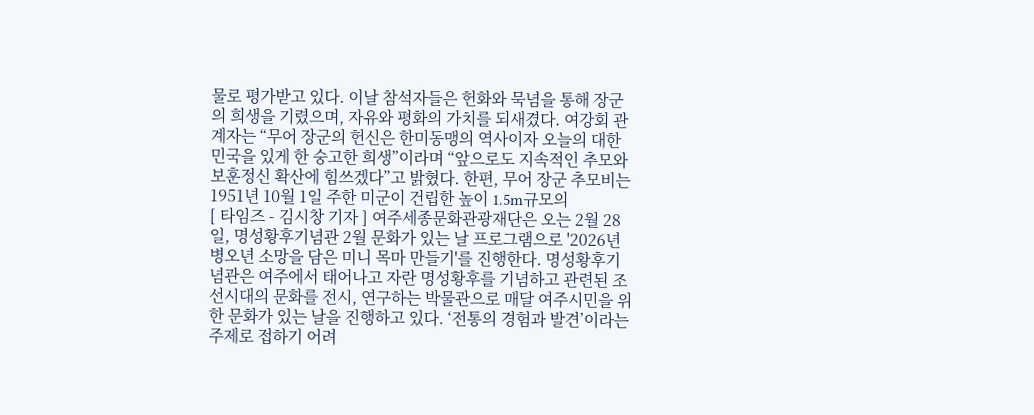물로 평가받고 있다. 이날 참석자들은 헌화와 묵념을 통해 장군의 희생을 기렸으며, 자유와 평화의 가치를 되새겼다. 여강회 관계자는 “무어 장군의 헌신은 한미동맹의 역사이자 오늘의 대한민국을 있게 한 숭고한 희생”이라며 “앞으로도 지속적인 추모와 보훈정신 확산에 힘쓰겠다”고 밝혔다. 한편, 무어 장군 추모비는 1951년 10월 1일 주한 미군이 건립한 높이 1.5m규모의
[ 타임즈 - 김시창 기자 ] 여주세종문화관광재단은 오는 2월 28일, 명성황후기념관 2월 문화가 있는 날 프로그램으로 '2026년 병오년 소망을 담은 미니 목마 만들기'를 진행한다. 명성황후기념관은 여주에서 태어나고 자란 명성황후를 기념하고 관련된 조선시대의 문화를 전시, 연구하는 박물관으로 매달 여주시민을 위한 문화가 있는 날을 진행하고 있다. ‘전통의 경험과 발견’이라는 주제로 접하기 어려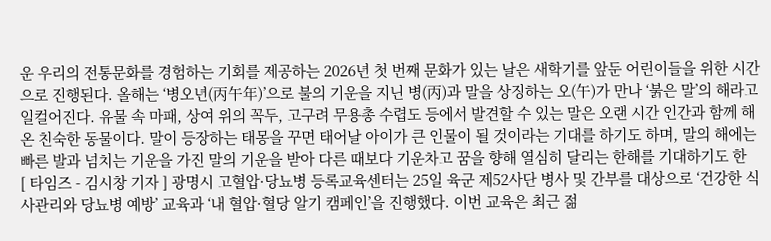운 우리의 전통문화를 경험하는 기회를 제공하는 2026년 첫 번째 문화가 있는 날은 새학기를 앞둔 어린이들을 위한 시간으로 진행된다. 올해는 ‘병오년(丙午年)’으로 불의 기운을 지닌 병(丙)과 말을 상징하는 오(午)가 만나 ‘붉은 말’의 해라고 일컬어진다. 유물 속 마패, 상여 위의 꼭두, 고구려 무용총 수렵도 등에서 발견할 수 있는 말은 오랜 시간 인간과 함께 해온 친숙한 동물이다. 말이 등장하는 태몽을 꾸면 태어날 아이가 큰 인물이 될 것이라는 기대를 하기도 하며, 말의 해에는 빠른 발과 넘치는 기운을 가진 말의 기운을 받아 다른 때보다 기운차고 꿈을 향해 열심히 달리는 한해를 기대하기도 한
[ 타임즈 - 김시창 기자 ] 광명시 고혈압·당뇨병 등록교육센터는 25일 육군 제52사단 병사 및 간부를 대상으로 ‘건강한 식사관리와 당뇨병 예방’ 교육과 ‘내 혈압·혈당 알기 캠페인’을 진행했다. 이번 교육은 최근 젊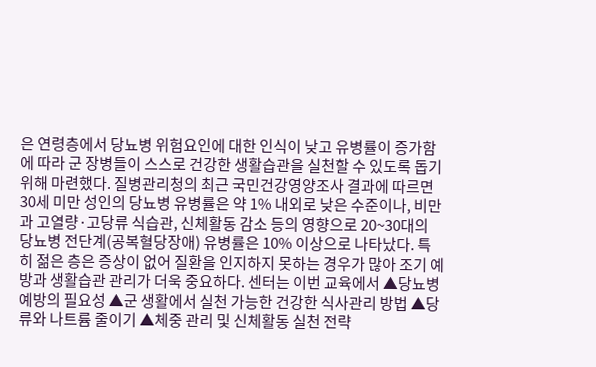은 연령층에서 당뇨병 위험요인에 대한 인식이 낮고 유병률이 증가함에 따라 군 장병들이 스스로 건강한 생활습관을 실천할 수 있도록 돕기 위해 마련했다. 질병관리청의 최근 국민건강영양조사 결과에 따르면 30세 미만 성인의 당뇨병 유병률은 약 1% 내외로 낮은 수준이나, 비만과 고열량·고당류 식습관, 신체활동 감소 등의 영향으로 20~30대의 당뇨병 전단계(공복혈당장애) 유병률은 10% 이상으로 나타났다. 특히 젊은 층은 증상이 없어 질환을 인지하지 못하는 경우가 많아 조기 예방과 생활습관 관리가 더욱 중요하다. 센터는 이번 교육에서 ▲당뇨병 예방의 필요성 ▲군 생활에서 실천 가능한 건강한 식사관리 방법 ▲당류와 나트륨 줄이기 ▲체중 관리 및 신체활동 실천 전략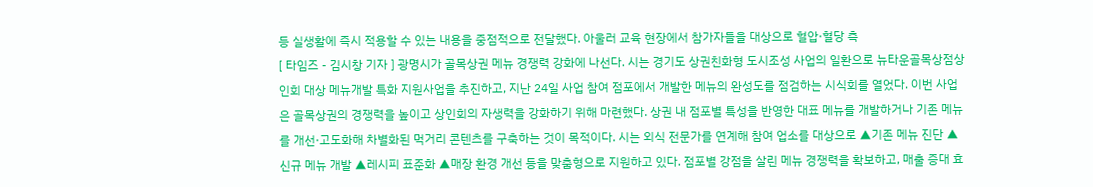등 실생활에 즉시 적용할 수 있는 내용을 중점적으로 전달했다. 아울러 교육 현장에서 참가자들을 대상으로 혈압·혈당 측
[ 타임즈 - 김시창 기자 ] 광명시가 골목상권 메뉴 경쟁력 강화에 나선다. 시는 경기도 상권친화형 도시조성 사업의 일환으로 뉴타운골목상점상인회 대상 메뉴개발 특화 지원사업을 추진하고, 지난 24일 사업 참여 점포에서 개발한 메뉴의 완성도를 점검하는 시식회를 열었다. 이번 사업은 골목상권의 경쟁력을 높이고 상인회의 자생력을 강화하기 위해 마련했다. 상권 내 점포별 특성을 반영한 대표 메뉴를 개발하거나 기존 메뉴를 개선·고도화해 차별화된 먹거리 콘텐츠를 구축하는 것이 목적이다. 시는 외식 전문가를 연계해 참여 업소를 대상으로 ▲기존 메뉴 진단 ▲신규 메뉴 개발 ▲레시피 표준화 ▲매장 환경 개선 등을 맞춤형으로 지원하고 있다. 점포별 강점을 살린 메뉴 경쟁력을 확보하고, 매출 증대 효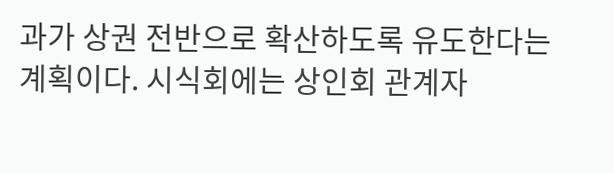과가 상권 전반으로 확산하도록 유도한다는 계획이다. 시식회에는 상인회 관계자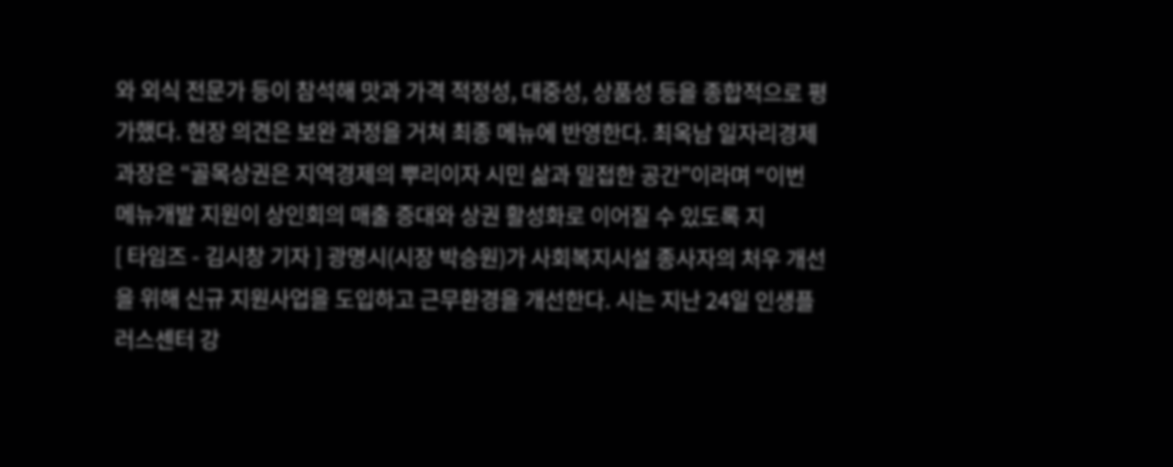와 외식 전문가 등이 참석해 맛과 가격 적정성, 대중성, 상품성 등을 종합적으로 평가했다. 현장 의견은 보완 과정을 거쳐 최종 메뉴에 반영한다. 최옥남 일자리경제과장은 “골목상권은 지역경제의 뿌리이자 시민 삶과 밀접한 공간”이라며 “이번 메뉴개발 지원이 상인회의 매출 증대와 상권 활성화로 이어질 수 있도록 지
[ 타임즈 - 김시창 기자 ] 광명시(시장 박승원)가 사회복지시설 종사자의 처우 개선을 위해 신규 지원사업을 도입하고 근무환경을 개선한다. 시는 지난 24일 인생플러스센터 강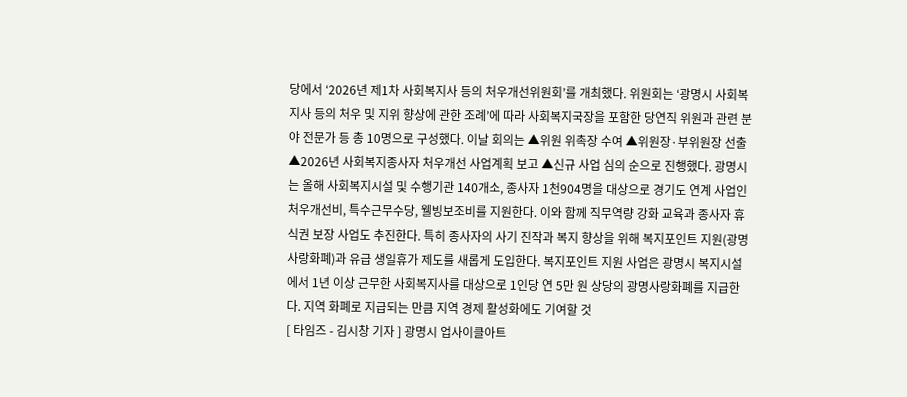당에서 ‘2026년 제1차 사회복지사 등의 처우개선위원회’를 개최했다. 위원회는 ‘광명시 사회복지사 등의 처우 및 지위 향상에 관한 조례’에 따라 사회복지국장을 포함한 당연직 위원과 관련 분야 전문가 등 총 10명으로 구성했다. 이날 회의는 ▲위원 위촉장 수여 ▲위원장·부위원장 선출 ▲2026년 사회복지종사자 처우개선 사업계획 보고 ▲신규 사업 심의 순으로 진행했다. 광명시는 올해 사회복지시설 및 수행기관 140개소, 종사자 1천904명을 대상으로 경기도 연계 사업인 처우개선비, 특수근무수당, 웰빙보조비를 지원한다. 이와 함께 직무역량 강화 교육과 종사자 휴식권 보장 사업도 추진한다. 특히 종사자의 사기 진작과 복지 향상을 위해 복지포인트 지원(광명사랑화폐)과 유급 생일휴가 제도를 새롭게 도입한다. 복지포인트 지원 사업은 광명시 복지시설에서 1년 이상 근무한 사회복지사를 대상으로 1인당 연 5만 원 상당의 광명사랑화폐를 지급한다. 지역 화폐로 지급되는 만큼 지역 경제 활성화에도 기여할 것
[ 타임즈 - 김시창 기자 ] 광명시 업사이클아트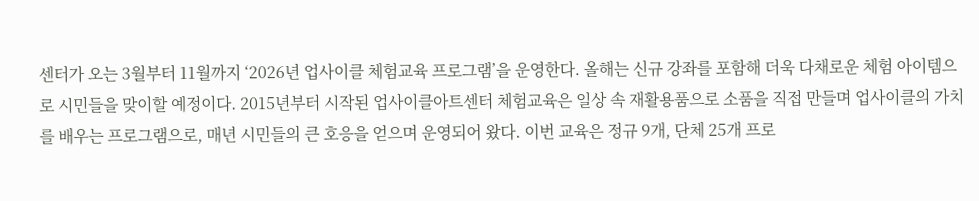센터가 오는 3월부터 11월까지 ‘2026년 업사이클 체험교육 프로그램’을 운영한다. 올해는 신규 강좌를 포함해 더욱 다채로운 체험 아이템으로 시민들을 맞이할 예정이다. 2015년부터 시작된 업사이클아트센터 체험교육은 일상 속 재활용품으로 소품을 직접 만들며 업사이클의 가치를 배우는 프로그램으로, 매년 시민들의 큰 호응을 얻으며 운영되어 왔다. 이번 교육은 정규 9개, 단체 25개 프로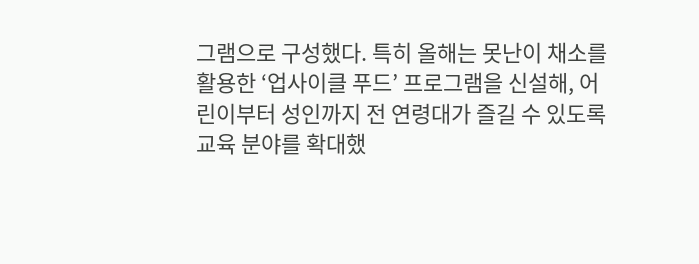그램으로 구성했다. 특히 올해는 못난이 채소를 활용한 ‘업사이클 푸드’ 프로그램을 신설해, 어린이부터 성인까지 전 연령대가 즐길 수 있도록 교육 분야를 확대했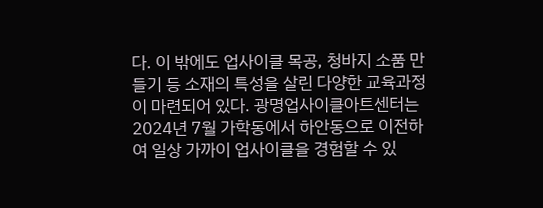다. 이 밖에도 업사이클 목공, 청바지 소품 만들기 등 소재의 특성을 살린 다양한 교육과정이 마련되어 있다. 광명업사이클아트센터는 2024년 7월 가학동에서 하안동으로 이전하여 일상 가까이 업사이클을 경험할 수 있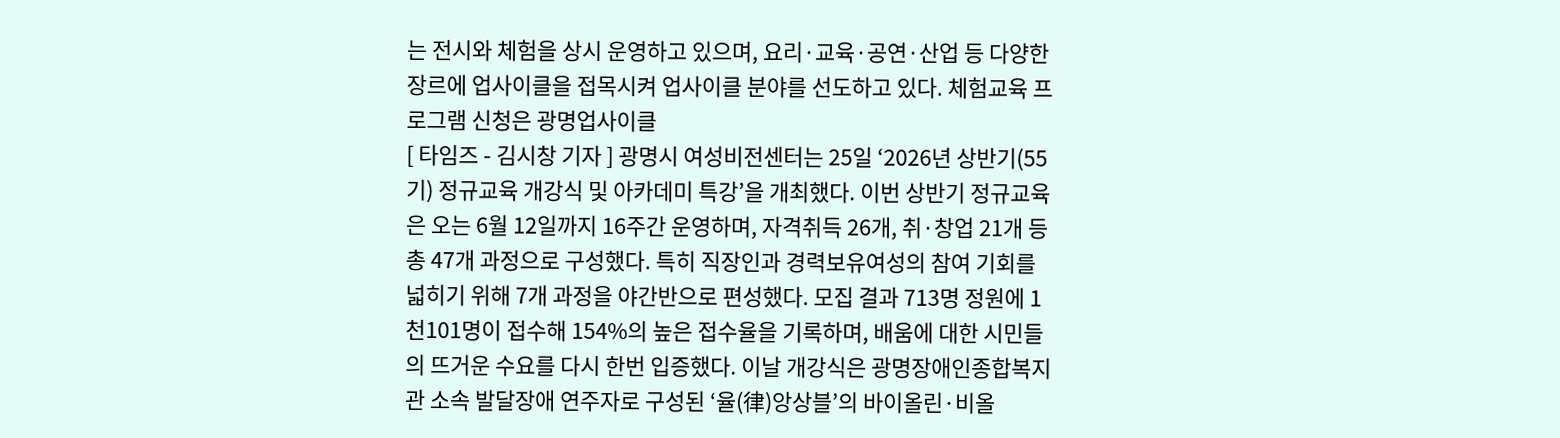는 전시와 체험을 상시 운영하고 있으며, 요리·교육·공연·산업 등 다양한 장르에 업사이클을 접목시켜 업사이클 분야를 선도하고 있다. 체험교육 프로그램 신청은 광명업사이클
[ 타임즈 - 김시창 기자 ] 광명시 여성비전센터는 25일 ‘2026년 상반기(55기) 정규교육 개강식 및 아카데미 특강’을 개최했다. 이번 상반기 정규교육은 오는 6월 12일까지 16주간 운영하며, 자격취득 26개, 취·창업 21개 등 총 47개 과정으로 구성했다. 특히 직장인과 경력보유여성의 참여 기회를 넓히기 위해 7개 과정을 야간반으로 편성했다. 모집 결과 713명 정원에 1천101명이 접수해 154%의 높은 접수율을 기록하며, 배움에 대한 시민들의 뜨거운 수요를 다시 한번 입증했다. 이날 개강식은 광명장애인종합복지관 소속 발달장애 연주자로 구성된 ‘율(律)앙상블’의 바이올린·비올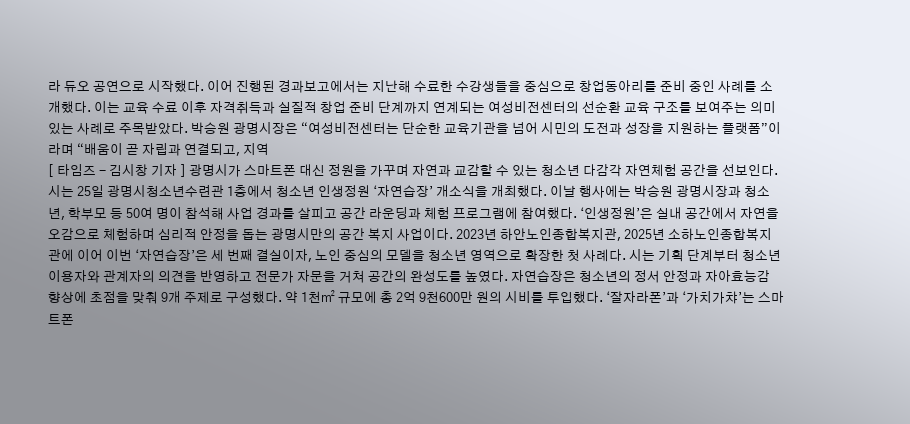라 듀오 공연으로 시작했다. 이어 진행된 경과보고에서는 지난해 수료한 수강생들을 중심으로 창업동아리를 준비 중인 사례를 소개했다. 이는 교육 수료 이후 자격취득과 실질적 창업 준비 단계까지 연계되는 여성비전센터의 선순환 교육 구조를 보여주는 의미있는 사례로 주목받았다. 박승원 광명시장은 “여성비전센터는 단순한 교육기관을 넘어 시민의 도전과 성장을 지원하는 플랫폼”이라며 “배움이 곧 자립과 연결되고, 지역
[ 타임즈 - 김시창 기자 ] 광명시가 스마트폰 대신 정원을 가꾸며 자연과 교감할 수 있는 청소년 다감각 자연체험 공간을 선보인다. 시는 25일 광명시청소년수련관 1층에서 청소년 인생정원 ‘자연습장’ 개소식을 개최했다. 이날 행사에는 박승원 광명시장과 청소년, 학부모 등 50여 명이 참석해 사업 경과를 살피고 공간 라운딩과 체험 프로그램에 참여했다. ‘인생정원’은 실내 공간에서 자연을 오감으로 체험하며 심리적 안정을 돕는 광명시만의 공간 복지 사업이다. 2023년 하안노인종합복지관, 2025년 소하노인종합복지관에 이어 이번 ‘자연습장’은 세 번째 결실이자, 노인 중심의 모델을 청소년 영역으로 확장한 첫 사례다. 시는 기획 단계부터 청소년 이용자와 관계자의 의견을 반영하고 전문가 자문을 거쳐 공간의 완성도를 높였다. 자연습장은 청소년의 정서 안정과 자아효능감 향상에 초점을 맞춰 9개 주제로 구성했다. 약 1천㎡ 규모에 총 2억 9천600만 원의 시비를 투입했다. ‘잘자라폰’과 ‘가치가챠’는 스마트폰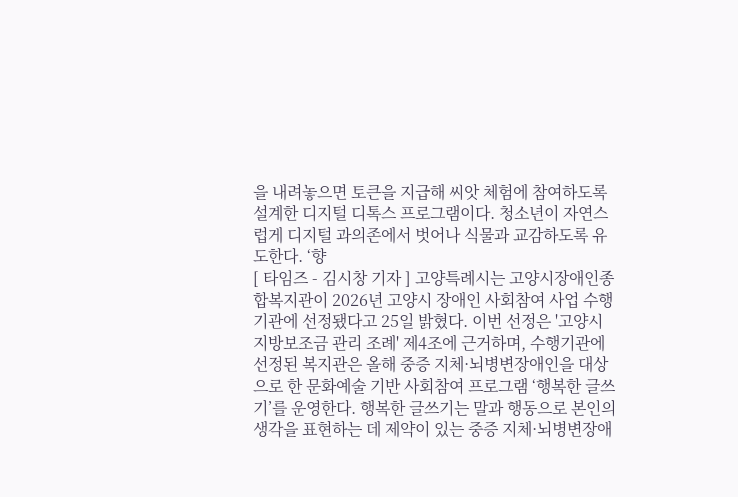을 내려놓으면 토큰을 지급해 씨앗 체험에 참여하도록 설계한 디지털 디톡스 프로그램이다. 청소년이 자연스럽게 디지털 과의존에서 벗어나 식물과 교감하도록 유도한다. ‘향
[ 타임즈 - 김시창 기자 ] 고양특례시는 고양시장애인종합복지관이 2026년 고양시 장애인 사회참여 사업 수행기관에 선정됐다고 25일 밝혔다. 이번 선정은 '고양시 지방보조금 관리 조례' 제4조에 근거하며, 수행기관에 선정된 복지관은 올해 중증 지체·뇌병변장애인을 대상으로 한 문화예술 기반 사회참여 프로그램 ‘행복한 글쓰기’를 운영한다. 행복한 글쓰기는 말과 행동으로 본인의 생각을 표현하는 데 제약이 있는 중증 지체·뇌병변장애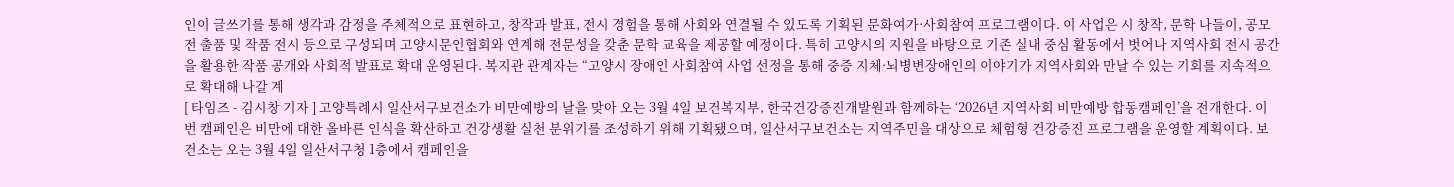인이 글쓰기를 통해 생각과 감정을 주체적으로 표현하고, 창작과 발표, 전시 경험을 통해 사회와 연결될 수 있도록 기획된 문화여가·사회참여 프로그램이다. 이 사업은 시 창작, 문학 나들이, 공모전 출품 및 작품 전시 등으로 구성되며 고양시문인협회와 연계해 전문성을 갖춘 문학 교육을 제공할 예정이다. 특히 고양시의 지원을 바탕으로 기존 실내 중심 활동에서 벗어나 지역사회 전시 공간을 활용한 작품 공개와 사회적 발표로 확대 운영된다. 복지관 관계자는 “고양시 장애인 사회참여 사업 선정을 통해 중증 지체·뇌병변장애인의 이야기가 지역사회와 만날 수 있는 기회를 지속적으로 확대해 나갈 계
[ 타임즈 - 김시창 기자 ] 고양특례시 일산서구보건소가 비만예방의 날을 맞아 오는 3월 4일 보건복지부, 한국건강증진개발원과 함께하는 ‘2026년 지역사회 비만예방 합동캠페인’을 전개한다. 이번 캠페인은 비만에 대한 올바른 인식을 확산하고 건강생활 실천 분위기를 조성하기 위해 기획됐으며, 일산서구보건소는 지역주민을 대상으로 체험형 건강증진 프로그램을 운영할 계획이다. 보건소는 오는 3월 4일 일산서구청 1층에서 캠페인을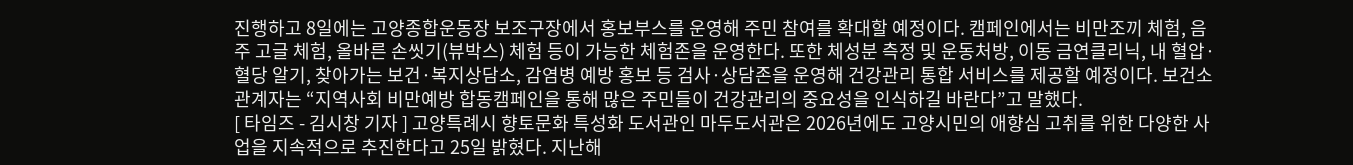진행하고 8일에는 고양종합운동장 보조구장에서 홍보부스를 운영해 주민 참여를 확대할 예정이다. 캠페인에서는 비만조끼 체험, 음주 고글 체험, 올바른 손씻기(뷰박스) 체험 등이 가능한 체험존을 운영한다. 또한 체성분 측정 및 운동처방, 이동 금연클리닉, 내 혈압·혈당 알기, 찾아가는 보건·복지상담소, 감염병 예방 홍보 등 검사·상담존을 운영해 건강관리 통합 서비스를 제공할 예정이다. 보건소 관계자는 “지역사회 비만예방 합동캠페인을 통해 많은 주민들이 건강관리의 중요성을 인식하길 바란다”고 말했다.
[ 타임즈 - 김시창 기자 ] 고양특례시 향토문화 특성화 도서관인 마두도서관은 2026년에도 고양시민의 애향심 고취를 위한 다양한 사업을 지속적으로 추진한다고 25일 밝혔다. 지난해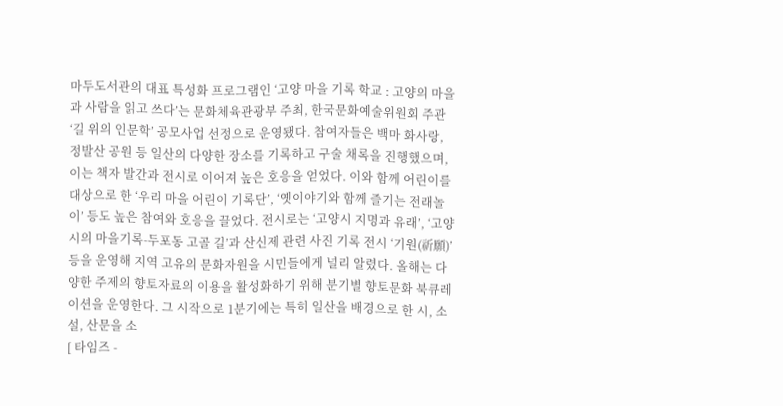마두도서관의 대표 특성화 프로그램인 ‘고양 마을 기록 학교 : 고양의 마을과 사람을 읽고 쓰다’는 문화체육관광부 주최, 한국문화예술위원회 주관 ‘길 위의 인문학’ 공모사업 선정으로 운영됐다. 참여자들은 백마 화사랑, 정발산 공원 등 일산의 다양한 장소를 기록하고 구술 채록을 진행했으며, 이는 책자 발간과 전시로 이어져 높은 호응을 얻었다. 이와 함께 어린이를 대상으로 한 ‘우리 마을 어린이 기록단’, ‘옛이야기와 함께 즐기는 전래놀이’ 등도 높은 참여와 호응을 끌었다. 전시로는 ‘고양시 지명과 유래’, ‘고양시의 마을기록-두포동 고골 길’과 산신제 관련 사진 기록 전시 ‘기원(祈願)’ 등을 운영해 지역 고유의 문화자원을 시민들에게 널리 알렸다. 올해는 다양한 주제의 향토자료의 이용을 활성화하기 위해 분기별 향토문화 북큐레이션을 운영한다. 그 시작으로 1분기에는 특히 일산을 배경으로 한 시, 소설, 산문을 소
[ 타임즈 -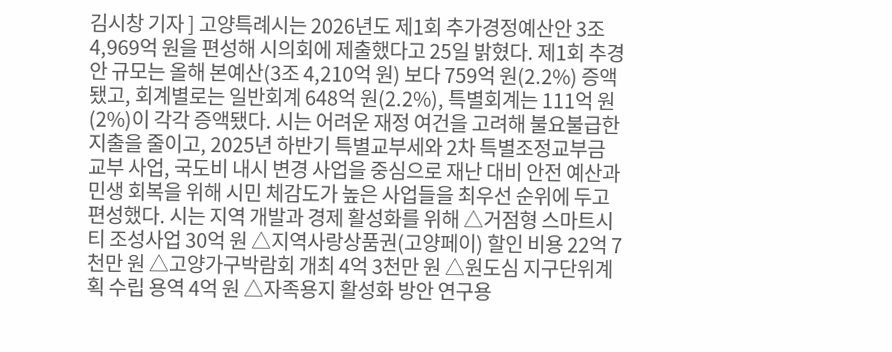김시창 기자 ] 고양특례시는 2026년도 제1회 추가경정예산안 3조 4,969억 원을 편성해 시의회에 제출했다고 25일 밝혔다. 제1회 추경안 규모는 올해 본예산(3조 4,210억 원) 보다 759억 원(2.2%) 증액됐고, 회계별로는 일반회계 648억 원(2.2%), 특별회계는 111억 원(2%)이 각각 증액됐다. 시는 어려운 재정 여건을 고려해 불요불급한 지출을 줄이고, 2025년 하반기 특별교부세와 2차 특별조정교부금 교부 사업, 국도비 내시 변경 사업을 중심으로 재난 대비 안전 예산과 민생 회복을 위해 시민 체감도가 높은 사업들을 최우선 순위에 두고 편성했다. 시는 지역 개발과 경제 활성화를 위해 △거점형 스마트시티 조성사업 30억 원 △지역사랑상품권(고양페이) 할인 비용 22억 7천만 원 △고양가구박람회 개최 4억 3천만 원 △원도심 지구단위계획 수립 용역 4억 원 △자족용지 활성화 방안 연구용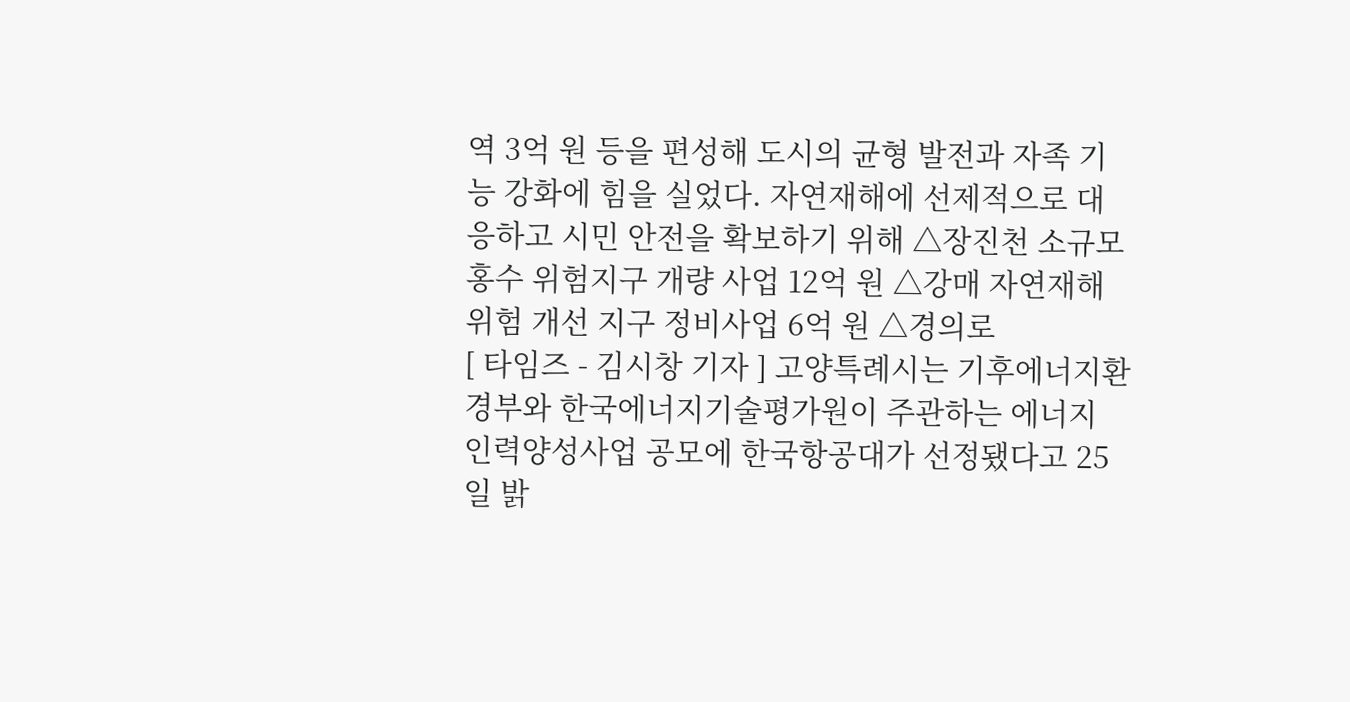역 3억 원 등을 편성해 도시의 균형 발전과 자족 기능 강화에 힘을 실었다. 자연재해에 선제적으로 대응하고 시민 안전을 확보하기 위해 △장진천 소규모 홍수 위험지구 개량 사업 12억 원 △강매 자연재해 위험 개선 지구 정비사업 6억 원 △경의로
[ 타임즈 - 김시창 기자 ] 고양특례시는 기후에너지환경부와 한국에너지기술평가원이 주관하는 에너지 인력양성사업 공모에 한국항공대가 선정됐다고 25일 밝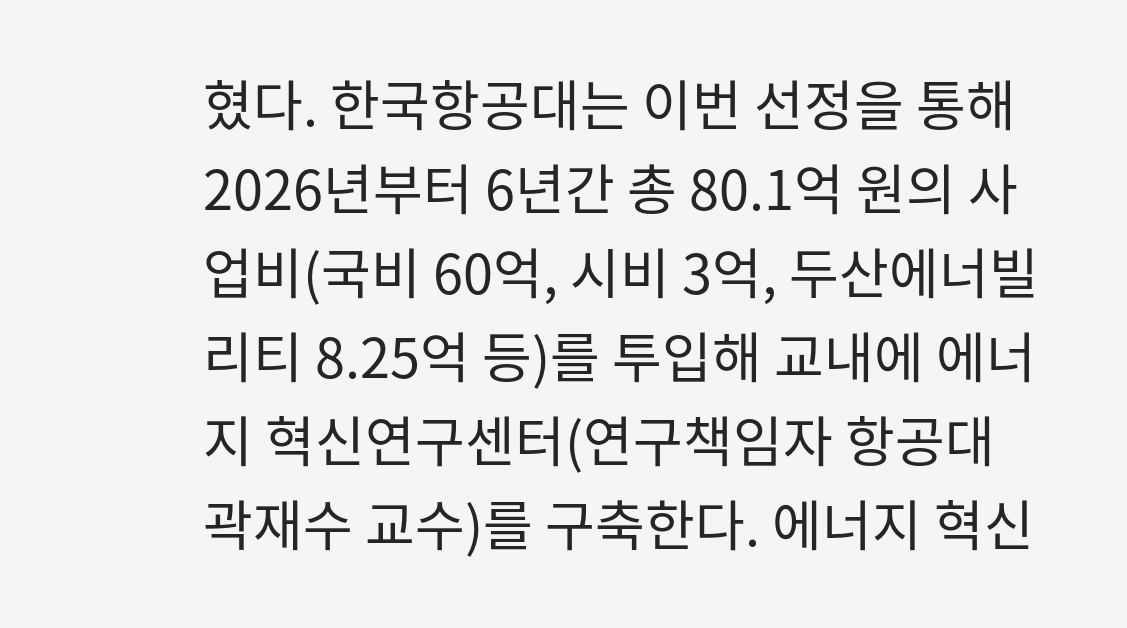혔다. 한국항공대는 이번 선정을 통해 2026년부터 6년간 총 80.1억 원의 사업비(국비 60억, 시비 3억, 두산에너빌리티 8.25억 등)를 투입해 교내에 에너지 혁신연구센터(연구책임자 항공대 곽재수 교수)를 구축한다. 에너지 혁신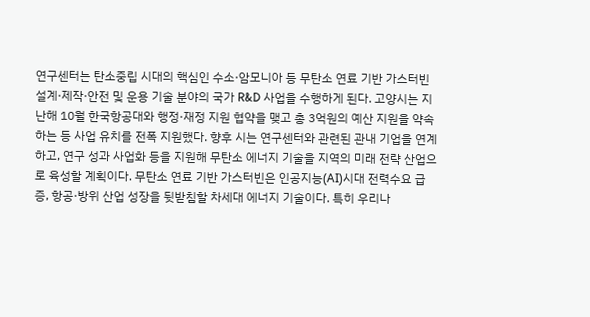연구센터는 탄소중립 시대의 핵심인 수소·암모니아 등 무탄소 연료 기반 가스터빈 설계·제작·안전 및 운용 기술 분야의 국가 R&D 사업을 수행하게 된다. 고양시는 지난해 10월 한국항공대와 행정·재정 지원 협약을 맺고 총 3억원의 예산 지원을 약속하는 등 사업 유치를 전폭 지원했다. 향후 시는 연구센터와 관련된 관내 기업을 연계하고, 연구 성과 사업화 등을 지원해 무탄소 에너지 기술을 지역의 미래 전략 산업으로 육성할 계획이다. 무탄소 연료 기반 가스터빈은 인공지능(AI)시대 전력수요 급증, 항공·방위 산업 성장을 뒷받침할 차세대 에너지 기술이다. 특히 우리나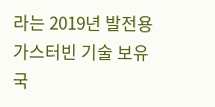라는 2019년 발전용 가스터빈 기술 보유국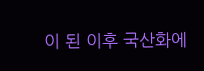이 된 이후 국산화에